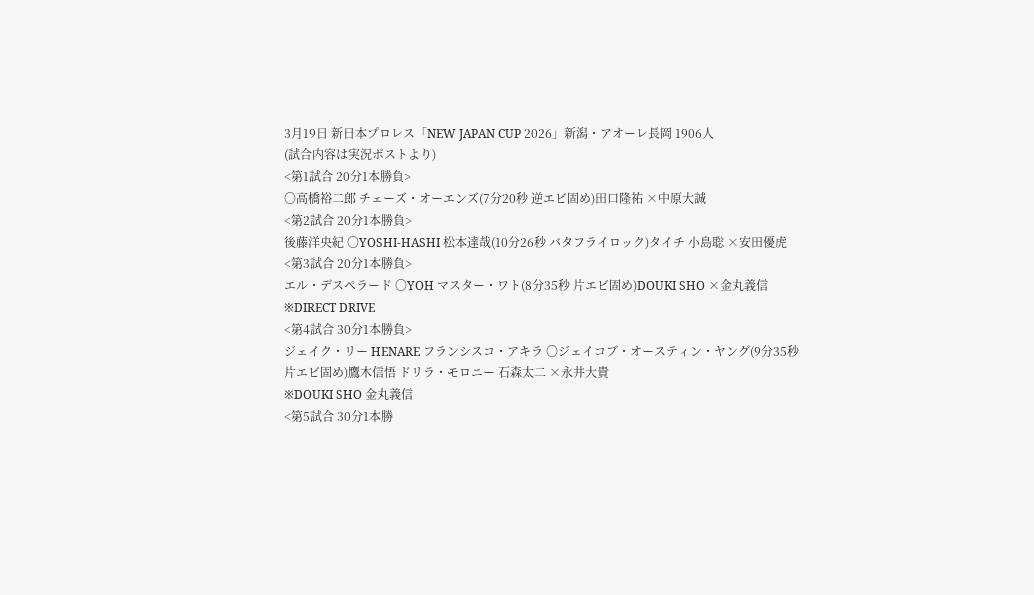3月19日 新日本プロレス「NEW JAPAN CUP 2026」新潟・アオーレ長岡 1906人
(試合内容は実況ポストより)
<第1試合 20分1本勝負>
〇高橋裕二郎 チェーズ・オーエンズ(7分20秒 逆エビ固め)田口隆祐 ×中原大誠
<第2試合 20分1本勝負>
後藤洋央紀 〇YOSHI-HASHI 松本達哉(10分26秒 バタフライロック)タイチ 小島聡 ×安田優虎
<第3試合 20分1本勝負>
エル・デスペラード 〇YOH マスター・ワト(8分35秒 片エビ固め)DOUKI SHO ×金丸義信
※DIRECT DRIVE
<第4試合 30分1本勝負>
ジェイク・リー HENARE フランシスコ・アキラ 〇ジェイコブ・オースティン・ヤング(9分35秒 片エビ固め)鷹木信悟 ドリラ・モロニー 石森太二 ×永井大貴
※DOUKI SHO 金丸義信
<第5試合 30分1本勝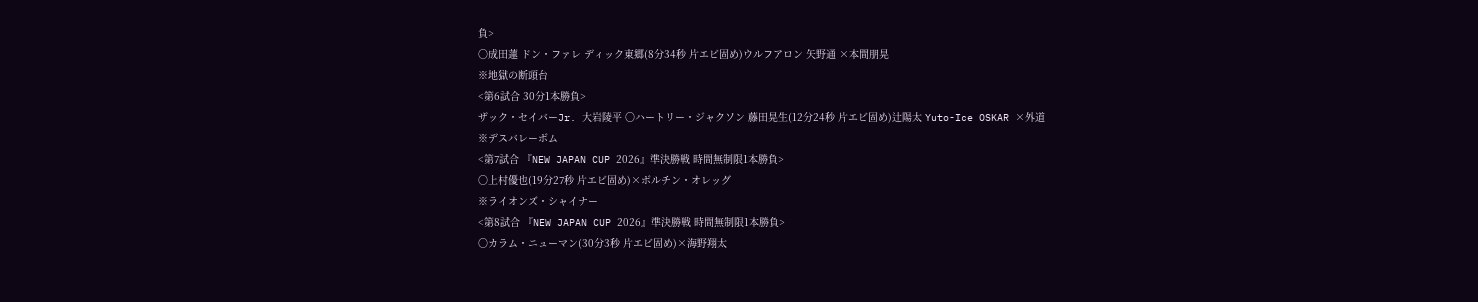負>
〇成田蓮 ドン・ファレ ディック東郷(8分34秒 片エビ固め)ウルフアロン 矢野通 ×本間朋晃
※地獄の断頭台
<第6試合 30分1本勝負>
ザック・セイバーJr. 大岩陵平 〇ハートリー・ジャクソン 藤田晃生(12分24秒 片エビ固め)辻陽太 Yuto-Ice OSKAR ×外道
※デスバレーボム
<第7試合 『NEW JAPAN CUP 2026』準決勝戦 時間無制限1本勝負>
〇上村優也(19分27秒 片エビ固め)×ボルチン・オレッグ
※ライオンズ・シャイナー
<第8試合 『NEW JAPAN CUP 2026』準決勝戦 時間無制限1本勝負>
〇カラム・ニューマン(30分3秒 片エビ固め)×海野翔太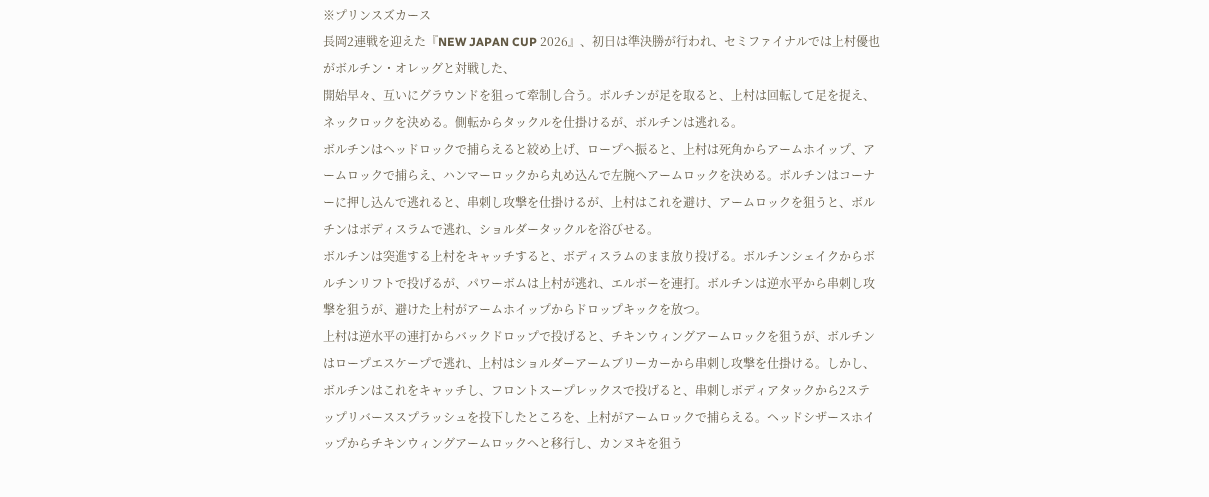※プリンスズカース
長岡2連戦を迎えた『NEW JAPAN CUP 2026』、初日は準決勝が行われ、セミファイナルでは上村優也がボルチン・オレッグと対戦した、
開始早々、互いにグラウンドを狙って牽制し合う。ボルチンが足を取ると、上村は回転して足を捉え、ネックロックを決める。側転からタックルを仕掛けるが、ボルチンは逃れる。
ボルチンはヘッドロックで捕らえると絞め上げ、ロープへ振ると、上村は死角からアームホイップ、アームロックで捕らえ、ハンマーロックから丸め込んで左腕へアームロックを決める。ボルチンはコーナーに押し込んで逃れると、串刺し攻撃を仕掛けるが、上村はこれを避け、アームロックを狙うと、ボルチンはボディスラムで逃れ、ショルダータックルを浴びせる。
ボルチンは突進する上村をキャッチすると、ボディスラムのまま放り投げる。ボルチンシェイクからボルチンリフトで投げるが、パワーボムは上村が逃れ、エルボーを連打。ボルチンは逆水平から串刺し攻撃を狙うが、避けた上村がアームホイップからドロップキックを放つ。
上村は逆水平の連打からバックドロップで投げると、チキンウィングアームロックを狙うが、ボルチンはロープエスケープで逃れ、上村はショルダーアームブリーカーから串刺し攻撃を仕掛ける。しかし、ボルチンはこれをキャッチし、フロントスープレックスで投げると、串刺しボディアタックから2ステップリバーススプラッシュを投下したところを、上村がアームロックで捕らえる。ヘッドシザースホイップからチキンウィングアームロックへと移行し、カンヌキを狙う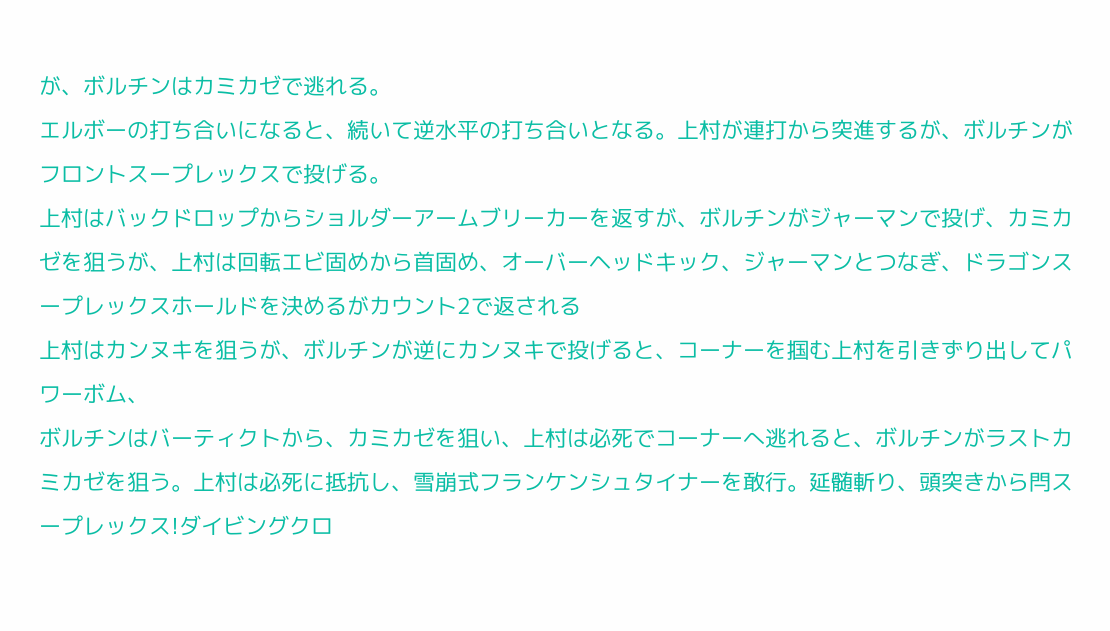が、ボルチンはカミカゼで逃れる。
エルボーの打ち合いになると、続いて逆水平の打ち合いとなる。上村が連打から突進するが、ボルチンがフロントスープレックスで投げる。
上村はバックドロップからショルダーアームブリーカーを返すが、ボルチンがジャーマンで投げ、カミカゼを狙うが、上村は回転エビ固めから首固め、オーバーヘッドキック、ジャーマンとつなぎ、ドラゴンスープレックスホールドを決めるがカウント2で返される
上村はカンヌキを狙うが、ボルチンが逆にカンヌキで投げると、コーナーを掴む上村を引きずり出してパワーボム、
ボルチンはバーティクトから、カミカゼを狙い、上村は必死でコーナーへ逃れると、ボルチンがラストカミカゼを狙う。上村は必死に抵抗し、雪崩式フランケンシュタイナーを敢行。延髄斬り、頭突きから閂スープレックス!ダイビングクロ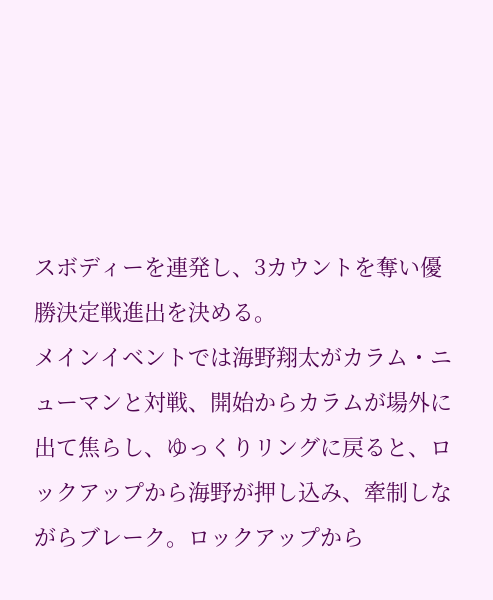スボディーを連発し、3カウントを奪い優勝決定戦進出を決める。
メインイベントでは海野翔太がカラム・ニューマンと対戦、開始からカラムが場外に出て焦らし、ゆっくりリングに戻ると、ロックアップから海野が押し込み、牽制しながらブレーク。ロックアップから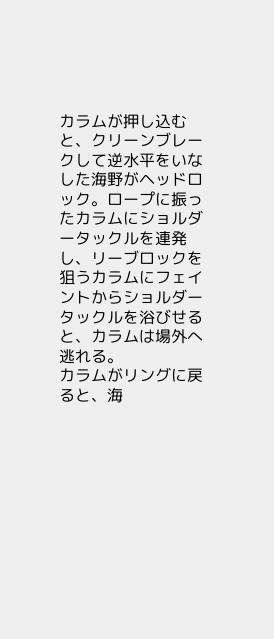カラムが押し込むと、クリーンブレークして逆水平をいなした海野がヘッドロック。ロープに振ったカラムにショルダータックルを連発し、リーブロックを狙うカラムにフェイントからショルダータックルを浴びせると、カラムは場外へ逃れる。
カラムがリングに戻ると、海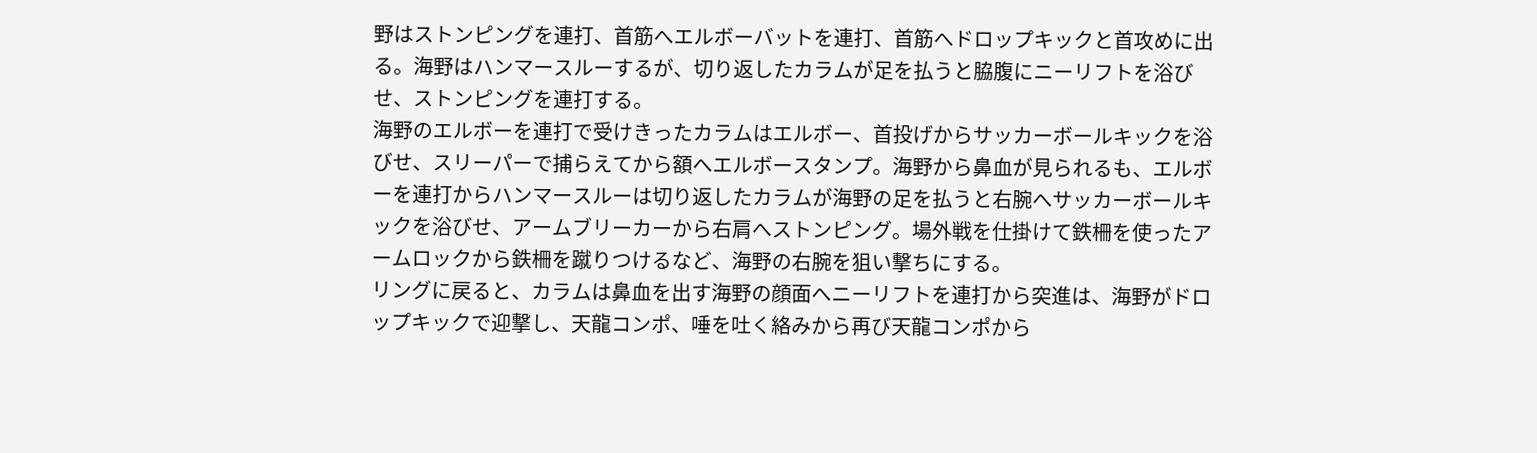野はストンピングを連打、首筋へエルボーバットを連打、首筋へドロップキックと首攻めに出る。海野はハンマースルーするが、切り返したカラムが足を払うと脇腹にニーリフトを浴びせ、ストンピングを連打する。
海野のエルボーを連打で受けきったカラムはエルボー、首投げからサッカーボールキックを浴びせ、スリーパーで捕らえてから額へエルボースタンプ。海野から鼻血が見られるも、エルボーを連打からハンマースルーは切り返したカラムが海野の足を払うと右腕へサッカーボールキックを浴びせ、アームブリーカーから右肩へストンピング。場外戦を仕掛けて鉄柵を使ったアームロックから鉄柵を蹴りつけるなど、海野の右腕を狙い撃ちにする。
リングに戻ると、カラムは鼻血を出す海野の顔面へニーリフトを連打から突進は、海野がドロップキックで迎撃し、天龍コンポ、唾を吐く絡みから再び天龍コンポから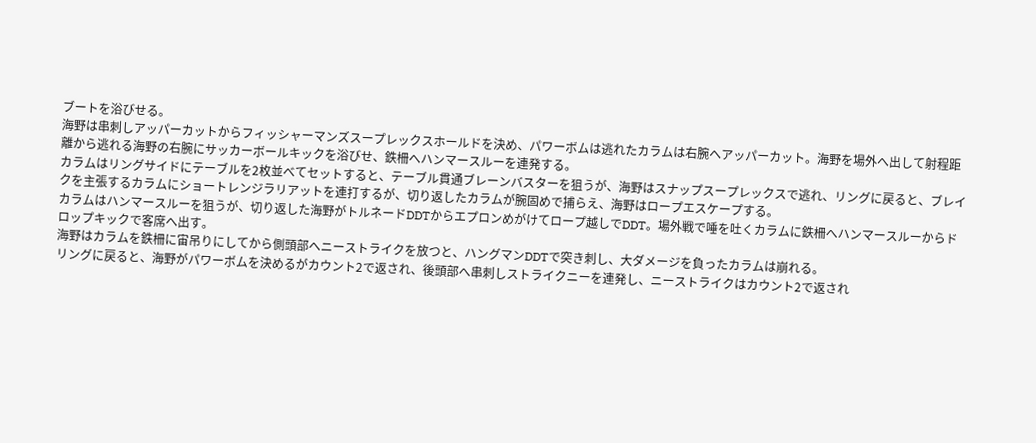ブートを浴びせる。
海野は串刺しアッパーカットからフィッシャーマンズスープレックスホールドを決め、パワーボムは逃れたカラムは右腕へアッパーカット。海野を場外へ出して射程距離から逃れる海野の右腕にサッカーボールキックを浴びせ、鉄柵へハンマースルーを連発する。
カラムはリングサイドにテーブルを2枚並べてセットすると、テーブル貫通ブレーンバスターを狙うが、海野はスナップスープレックスで逃れ、リングに戻ると、ブレイクを主張するカラムにショートレンジラリアットを連打するが、切り返したカラムが腕固めで捕らえ、海野はロープエスケープする。
カラムはハンマースルーを狙うが、切り返した海野がトルネードDDTからエプロンめがけてロープ越しでDDT。場外戦で唾を吐くカラムに鉄柵へハンマースルーからドロップキックで客席へ出す。
海野はカラムを鉄柵に宙吊りにしてから側頭部へニーストライクを放つと、ハングマンDDTで突き刺し、大ダメージを負ったカラムは崩れる。
リングに戻ると、海野がパワーボムを決めるがカウント2で返され、後頭部へ串刺しストライクニーを連発し、ニーストライクはカウント2で返され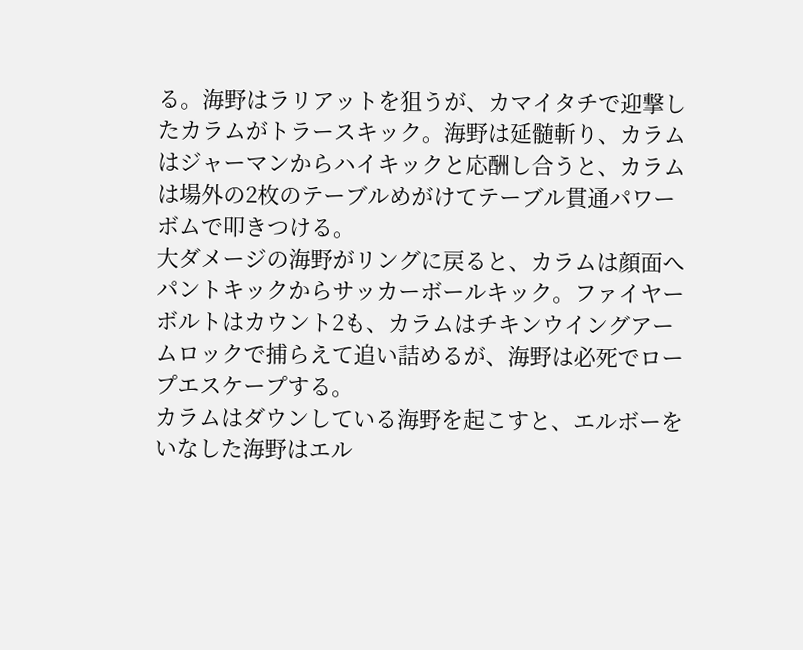る。海野はラリアットを狙うが、カマイタチで迎撃したカラムがトラースキック。海野は延髄斬り、カラムはジャーマンからハイキックと応酬し合うと、カラムは場外の2枚のテーブルめがけてテーブル貫通パワーボムで叩きつける。
大ダメージの海野がリングに戻ると、カラムは顔面へパントキックからサッカーボールキック。ファイヤーボルトはカウント2も、カラムはチキンウイングアームロックで捕らえて追い詰めるが、海野は必死でロープエスケープする。
カラムはダウンしている海野を起こすと、エルボーをいなした海野はエル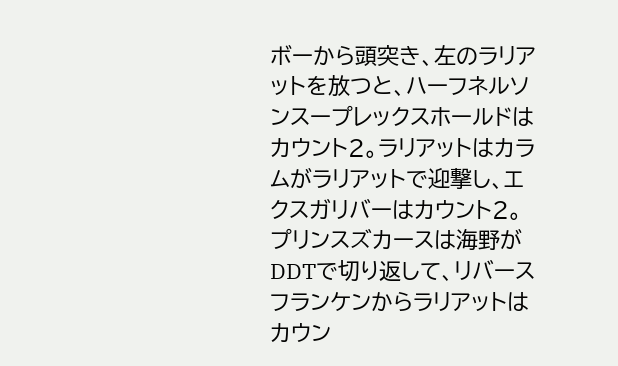ボーから頭突き、左のラリアットを放つと、ハーフネルソンスープレックスホールドはカウント2。ラリアットはカラムがラリアットで迎撃し、エクスガリバーはカウント2。プリンスズカースは海野がDDTで切り返して、リバースフランケンからラリアットはカウン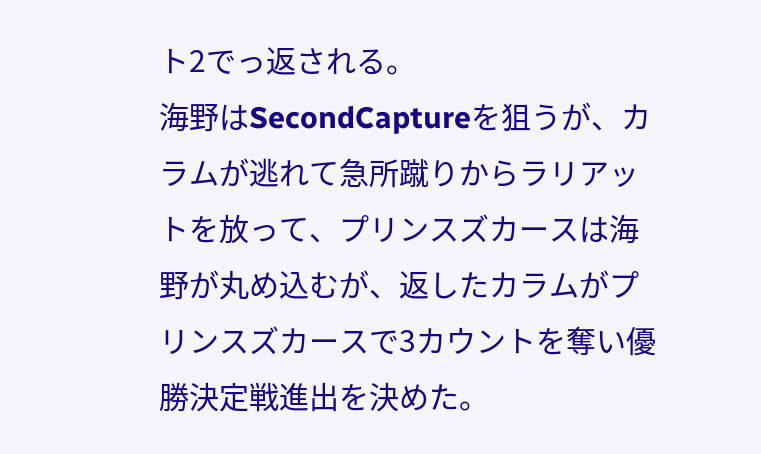ト2でっ返される。
海野はSecondCaptureを狙うが、カラムが逃れて急所蹴りからラリアットを放って、プリンスズカースは海野が丸め込むが、返したカラムがプリンスズカースで3カウントを奪い優勝決定戦進出を決めた。